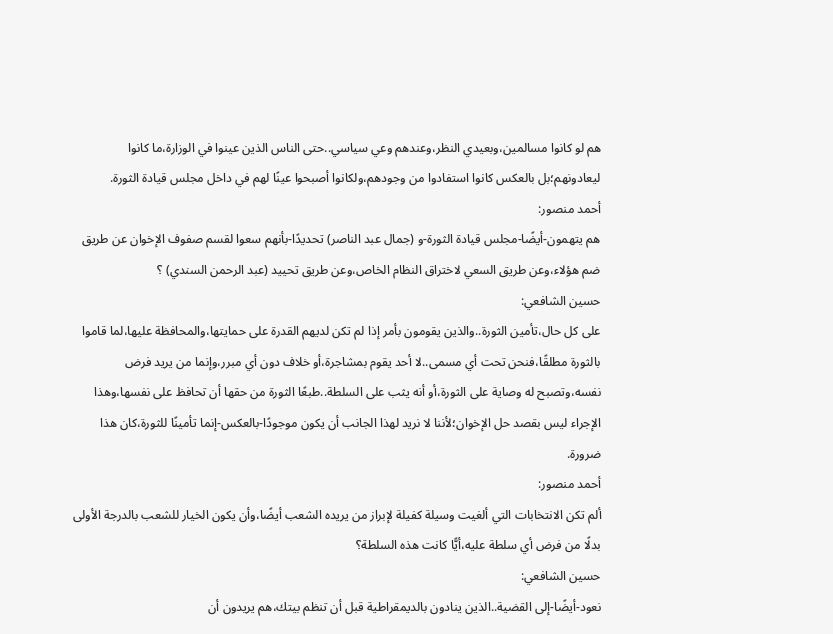هم لو كانوا مسالمين،وبعيدي النظر،وعندهم وعي سياسي..حتى الناس الذين عينوا في الوزارة،ما كانوا ليعادونهم؛بل بالعكس كانوا استفادوا من وجودهم،ولكانوا أصبحوا عينًا لهم في داخل مجلس قيادة الثورة.
أحمد منصور:
هم يتهمون-أيضًا-مجلس قيادة الثورة-و (جمال عبد الناصر) تحديدًا-بأنهم سعوا لقسم صفوف الإخوان عن طريق ضم هؤلاء،وعن طريق السعي لاختراق النظام الخاص،وعن طريق تحييد (عبد الرحمن السندي) ؟
حسين الشافعي:
على كل حال،تأمين الثورة..والذين يقومون بأمر إذا لم تكن لديهم القدرة على حمايتها،والمحافظة عليها،لما قاموا بالثورة مطلقًا،فنحن تحت أي مسمى..لا أحد يقوم بمشاجرة،أو خلاف دون أي مبرر،وإنما من يريد فرض نفسه،وتصبح له وصاية على الثورة،أو أنه يثب على السلطة..طبعًا الثورة من حقها أن تحافظ على نفسها،وهذا الإجراء ليس بقصد حل الإخوان؛لأننا لا نريد لهذا الجانب أن يكون موجودًا-بالعكس-إنما تأمينًا للثورة،كان هذا ضرورة.
أحمد منصور:
ألم تكن الانتخابات التي ألغيت وسيلة كفيلة لإبراز من يريده الشعب أيضًا،وأن يكون الخيار للشعب بالدرجة الأولى بدلًا من فرض أي سلطة عليه،أيًّا كانت هذه السلطة؟
حسين الشافعي:
نعود-أيضًا-إلى القضية..الذين ينادون بالديمقراطية قبل أن تنظم بيتك،هم يريدون أن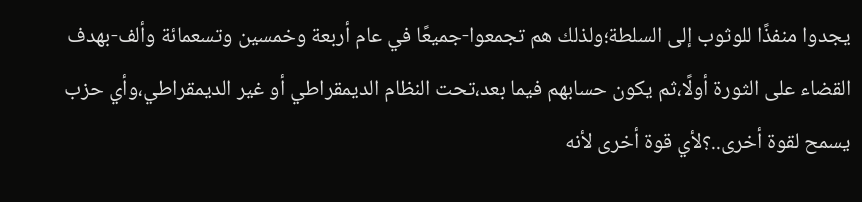يجدوا منفذًا للوثوب إلى السلطة؛ولذلك هم تجمعوا-جميعًا في عام أربعة وخمسين وتسعمائة وألف-بهدف القضاء على الثورة أولًا،ثم يكون حسابهم فيما بعد،تحت النظام الديمقراطي أو غير الديمقراطي،وأي حزب يسمح لقوة أخرى..؟لأي قوة أخرى لأنه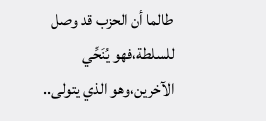طالما أن الحزب قد وصل للسلطة،فهو يُنَحِّي الآخرين،وهو الذي يتولى..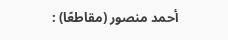أحمد منصور (مقاطعًا) :